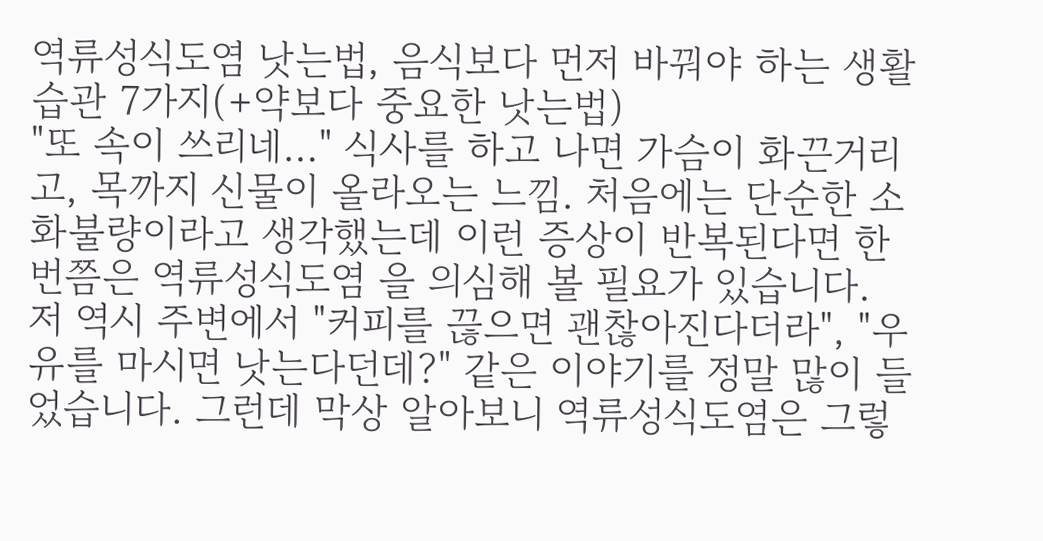역류성식도염 낫는법, 음식보다 먼저 바꿔야 하는 생활습관 7가지(+약보다 중요한 낫는법)
"또 속이 쓰리네…" 식사를 하고 나면 가슴이 화끈거리고, 목까지 신물이 올라오는 느낌. 처음에는 단순한 소화불량이라고 생각했는데 이런 증상이 반복된다면 한 번쯤은 역류성식도염 을 의심해 볼 필요가 있습니다. 저 역시 주변에서 "커피를 끊으면 괜찮아진다더라", "우유를 마시면 낫는다던데?" 같은 이야기를 정말 많이 들었습니다. 그런데 막상 알아보니 역류성식도염은 그렇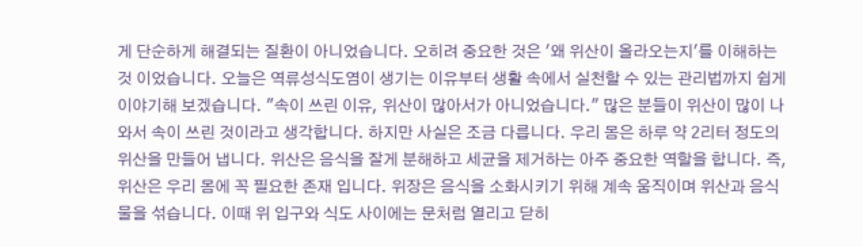게 단순하게 해결되는 질환이 아니었습니다. 오히려 중요한 것은 '왜 위산이 올라오는지'를 이해하는 것 이었습니다. 오늘은 역류성식도염이 생기는 이유부터 생활 속에서 실천할 수 있는 관리법까지 쉽게 이야기해 보겠습니다. "속이 쓰린 이유, 위산이 많아서가 아니었습니다." 많은 분들이 위산이 많이 나와서 속이 쓰린 것이라고 생각합니다. 하지만 사실은 조금 다릅니다. 우리 몸은 하루 약 2리터 정도의 위산을 만들어 냅니다. 위산은 음식을 잘게 분해하고 세균을 제거하는 아주 중요한 역할을 합니다. 즉, 위산은 우리 몸에 꼭 필요한 존재 입니다. 위장은 음식을 소화시키기 위해 계속 움직이며 위산과 음식물을 섞습니다. 이때 위 입구와 식도 사이에는 문처럼 열리고 닫히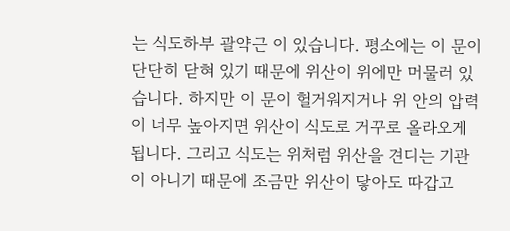는 식도하부 괄약근 이 있습니다. 평소에는 이 문이 단단히 닫혀 있기 때문에 위산이 위에만 머물러 있습니다. 하지만 이 문이 헐거워지거나 위 안의 압력이 너무 높아지면 위산이 식도로 거꾸로 올라오게 됩니다. 그리고 식도는 위처럼 위산을 견디는 기관이 아니기 때문에 조금만 위산이 닿아도 따갑고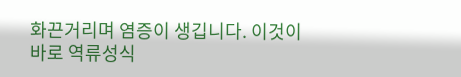화끈거리며 염증이 생깁니다. 이것이 바로 역류성식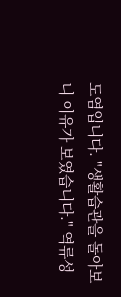도염입니다. "생활습관을 돌아보니 이유가 보였습니다." 역류성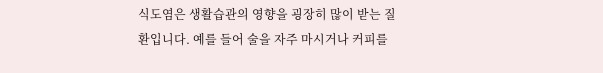식도염은 생활습관의 영향을 굉장히 많이 받는 질환입니다. 예를 들어 술을 자주 마시거나 커피를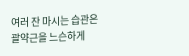여러 잔 마시는 습관은 괄약근을 느슨하게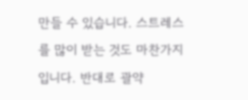만들 수 있습니다. 스트레스를 많이 받는 것도 마찬가지입니다. 반대로 괄약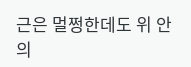근은 멀쩡한데도 위 안의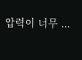압력이 너무 ...